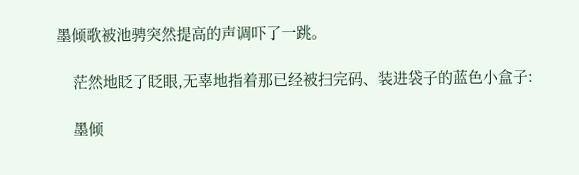墨倾歌被池骋突然提高的声调吓了一跳。

    茫然地眨了眨眼,无辜地指着那已经被扫完码、装进袋子的蓝色小盒子:

    墨倾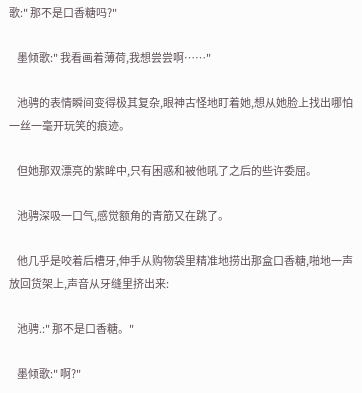歌:" 那不是口香糖吗?"

    墨倾歌:" 我看画着薄荷,我想尝尝啊……"

    池骋的表情瞬间变得极其复杂,眼神古怪地盯着她,想从她脸上找出哪怕一丝一毫开玩笑的痕迹。

    但她那双漂亮的紫眸中,只有困惑和被他吼了之后的些许委屈。

    池骋深吸一口气,感觉额角的青筋又在跳了。

    他几乎是咬着后槽牙,伸手从购物袋里精准地捞出那盒口香糖,啪地一声放回货架上,声音从牙缝里挤出来:

    池骋.:" 那不是口香糖。"

    墨倾歌:" 啊?"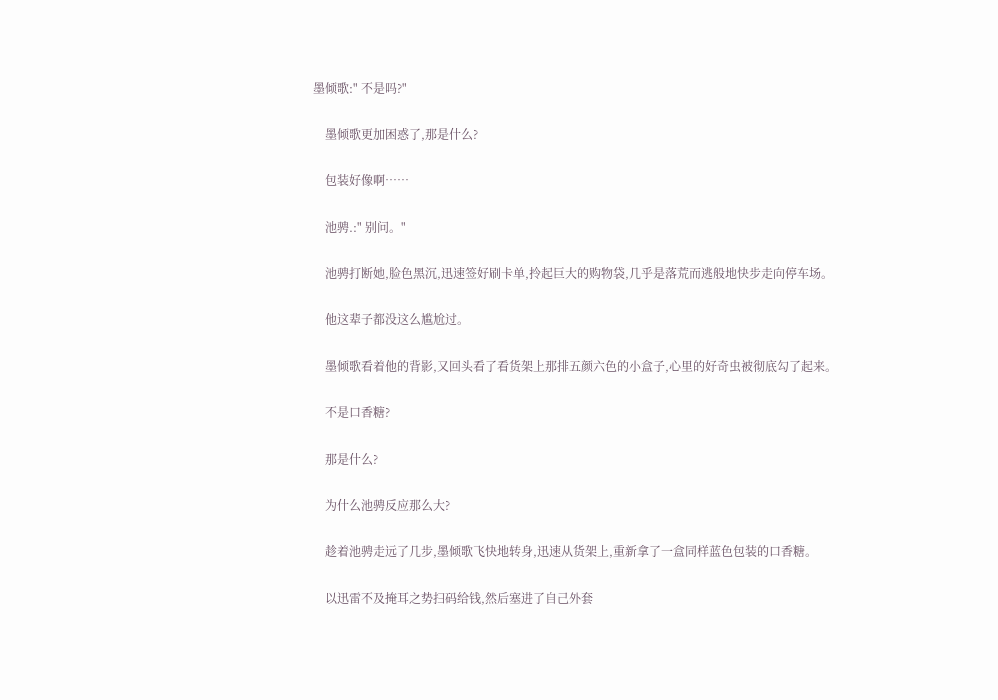墨倾歌:" 不是吗?"

    墨倾歌更加困惑了,那是什么?

    包装好像啊……

    池骋.:" 别问。"

    池骋打断她,脸色黑沉,迅速签好刷卡单,拎起巨大的购物袋,几乎是落荒而逃般地快步走向停车场。

    他这辈子都没这么尴尬过。

    墨倾歌看着他的背影,又回头看了看货架上那排五颜六色的小盒子,心里的好奇虫被彻底勾了起来。

    不是口香糖?

    那是什么?

    为什么池骋反应那么大?

    趁着池骋走远了几步,墨倾歌飞快地转身,迅速从货架上,重新拿了一盒同样蓝色包装的口香糖。

    以迅雷不及掩耳之势扫码给钱,然后塞进了自己外套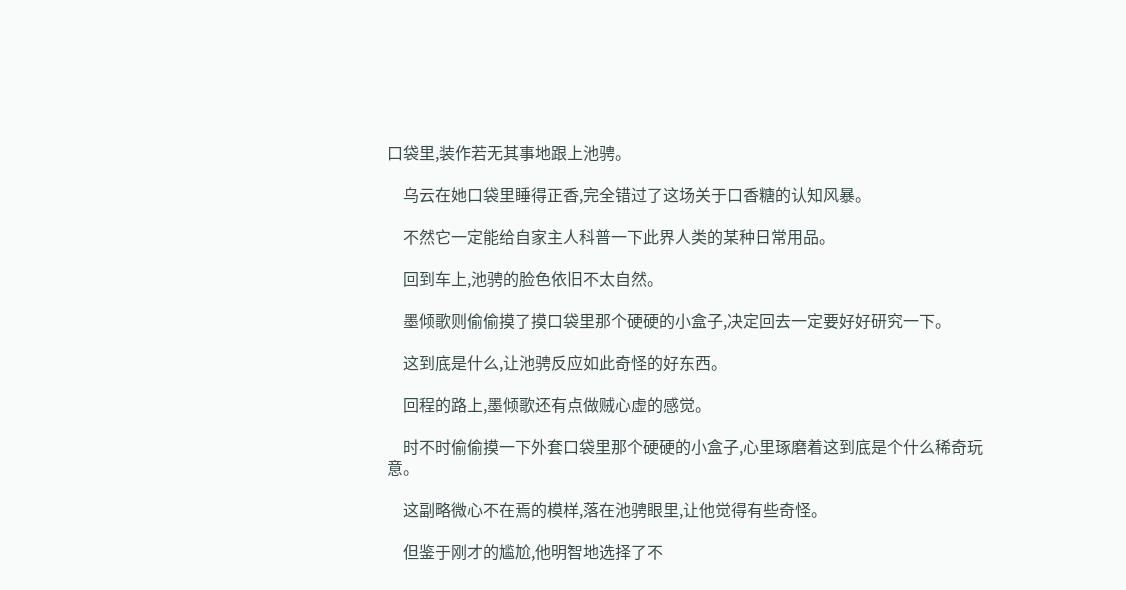口袋里,装作若无其事地跟上池骋。

    乌云在她口袋里睡得正香,完全错过了这场关于口香糖的认知风暴。

    不然它一定能给自家主人科普一下此界人类的某种日常用品。

    回到车上,池骋的脸色依旧不太自然。

    墨倾歌则偷偷摸了摸口袋里那个硬硬的小盒子,决定回去一定要好好研究一下。

    这到底是什么,让池骋反应如此奇怪的好东西。

    回程的路上,墨倾歌还有点做贼心虚的感觉。

    时不时偷偷摸一下外套口袋里那个硬硬的小盒子,心里琢磨着这到底是个什么稀奇玩意。

    这副略微心不在焉的模样,落在池骋眼里,让他觉得有些奇怪。

    但鉴于刚才的尴尬,他明智地选择了不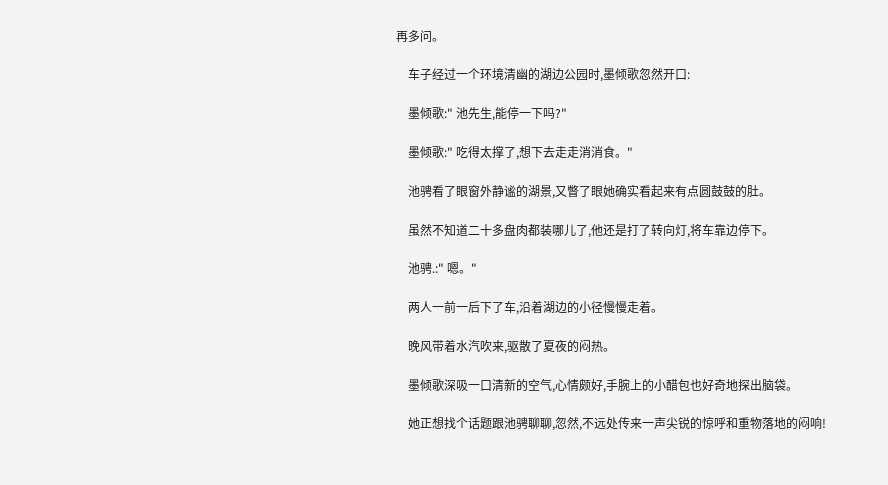再多问。

    车子经过一个环境清幽的湖边公园时,墨倾歌忽然开口:

    墨倾歌:" 池先生,能停一下吗?"

    墨倾歌:" 吃得太撑了,想下去走走消消食。"

    池骋看了眼窗外静谧的湖景,又瞥了眼她确实看起来有点圆鼓鼓的肚。

    虽然不知道二十多盘肉都装哪儿了,他还是打了转向灯,将车靠边停下。

    池骋.:" 嗯。"

    两人一前一后下了车,沿着湖边的小径慢慢走着。

    晚风带着水汽吹来,驱散了夏夜的闷热。

    墨倾歌深吸一口清新的空气,心情颇好,手腕上的小醋包也好奇地探出脑袋。

    她正想找个话题跟池骋聊聊,忽然,不远处传来一声尖锐的惊呼和重物落地的闷响!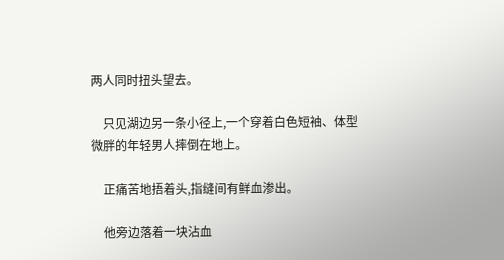两人同时扭头望去。

    只见湖边另一条小径上,一个穿着白色短袖、体型微胖的年轻男人摔倒在地上。

    正痛苦地捂着头,指缝间有鲜血渗出。

    他旁边落着一块沾血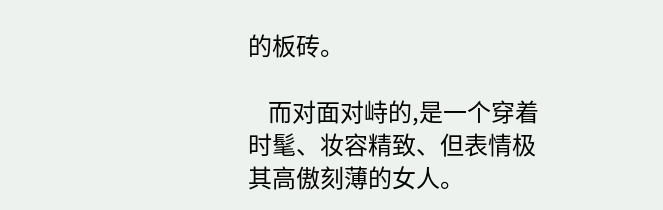的板砖。

    而对面对峙的,是一个穿着时髦、妆容精致、但表情极其高傲刻薄的女人。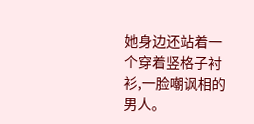她身边还站着一个穿着竖格子衬衫,一脸嘲讽相的男人。